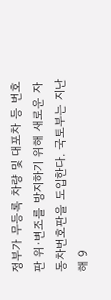정부가 무등록 차량 및 대포차 등 번호판 위·변조를 방지하기 위해 새로운 자동차번호판을 도입한다. 국토부는 지난해 9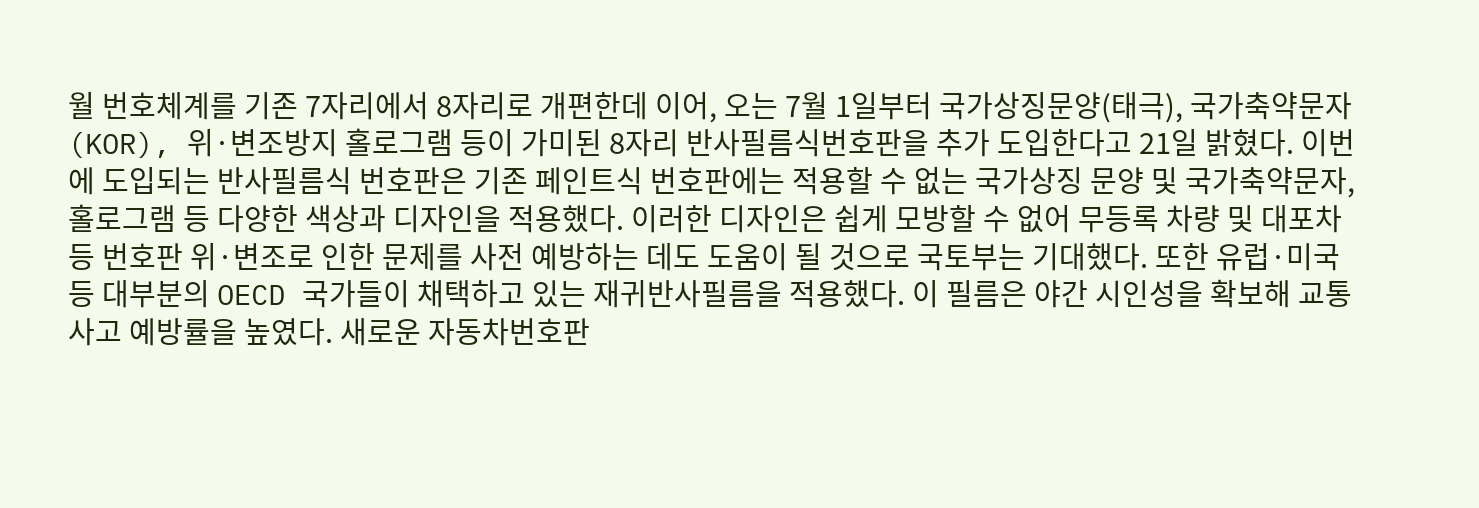월 번호체계를 기존 7자리에서 8자리로 개편한데 이어, 오는 7월 1일부터 국가상징문양(태극), 국가축약문자(KOR), 위·변조방지 홀로그램 등이 가미된 8자리 반사필름식번호판을 추가 도입한다고 21일 밝혔다. 이번에 도입되는 반사필름식 번호판은 기존 페인트식 번호판에는 적용할 수 없는 국가상징 문양 및 국가축약문자, 홀로그램 등 다양한 색상과 디자인을 적용했다. 이러한 디자인은 쉽게 모방할 수 없어 무등록 차량 및 대포차 등 번호판 위·변조로 인한 문제를 사전 예방하는 데도 도움이 될 것으로 국토부는 기대했다. 또한 유럽·미국 등 대부분의 OECD 국가들이 채택하고 있는 재귀반사필름을 적용했다. 이 필름은 야간 시인성을 확보해 교통사고 예방률을 높였다. 새로운 자동차번호판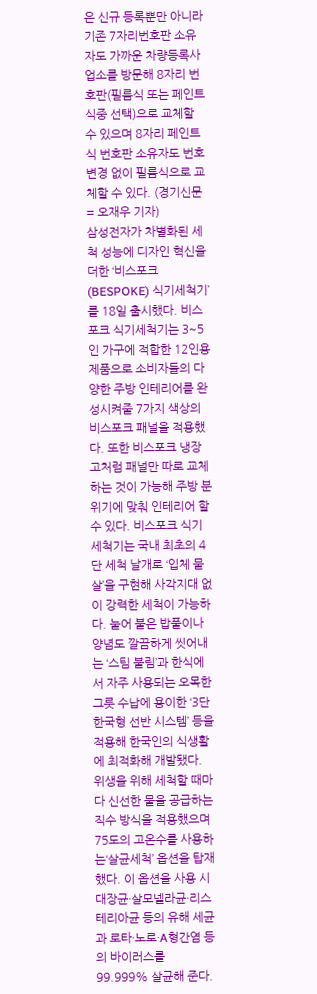은 신규 등록뿐만 아니라 기존 7자리번호판 소유자도 가까운 차량등록사업소를 방문해 8자리 번호판(필름식 또는 페인트식중 선택)으로 교체할 수 있으며 8자리 페인트식 번호판 소유자도 번호 변경 없이 필름식으로 교체할 수 있다. (경기신문 = 오재우 기자)
삼성전자가 차별화된 세척 성능에 디자인 혁신을 더한 ‘비스포크(BESPOKE) 식기세척기’를 18일 출시했다. 비스포크 식기세척기는 3~5인 가구에 적합한 12인용제품으로 소비자들의 다양한 주방 인테리어를 완성시켜줄 7가지 색상의 비스포크 패널을 적용했다. 또한 비스포크 냉장고처럼 패널만 따로 교체하는 것이 가능해 주방 분위기에 맞춰 인테리어 할 수 있다. 비스포크 식기세척기는 국내 최초의 4단 세척 날개로 ‘입체 물살’을 구현해 사각지대 없이 강력한 세척이 가능하다. 눌어 붙은 밥풀이나 양념도 깔끔하게 씻어내는 ‘스팀 불림’과 한식에서 자주 사용되는 오목한 그릇 수납에 용이한 ‘3단 한국형 선반 시스템’ 등을 적용해 한국인의 식생활에 최적화해 개발됐다. 위생을 위해 세척할 때마다 신선한 물을 공급하는 직수 방식을 적용했으며 75도의 고온수를 사용하는‘살균세척’ 옵션을 탑재했다. 이 옵션을 사용 시 대장균·살모넬라균·리스테리아균 등의 유해 세균과 로타·노로·A형간염 등의 바이러스를 99.999% 살균해 준다.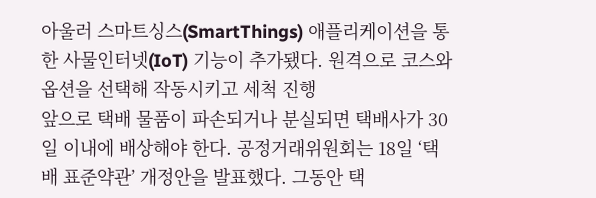아울러 스마트싱스(SmartThings) 애플리케이션을 통한 사물인터넷(IoT) 기능이 추가됐다. 원격으로 코스와 옵션을 선택해 작동시키고 세척 진행
앞으로 택배 물품이 파손되거나 분실되면 택배사가 30일 이내에 배상해야 한다. 공정거래위원회는 18일 ‘택배 표준약관’ 개정안을 발표했다. 그동안 택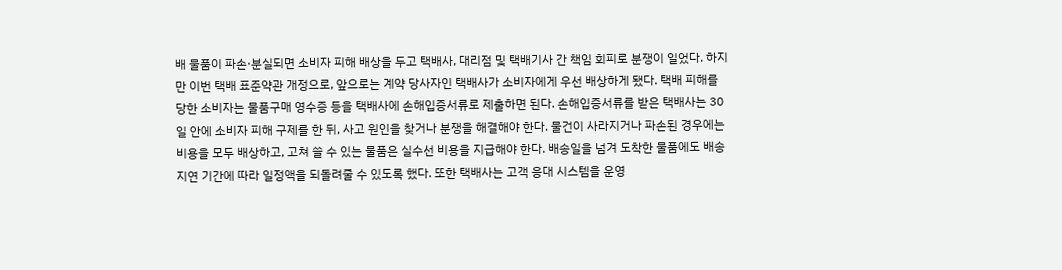배 물품이 파손·분실되면 소비자 피해 배상을 두고 택배사, 대리점 및 택배기사 간 책임 회피로 분쟁이 일었다. 하지만 이번 택배 표준약관 개정으로, 앞으로는 계약 당사자인 택배사가 소비자에게 우선 배상하게 됐다. 택배 피해를 당한 소비자는 물품구매 영수증 등을 택배사에 손해입증서류로 제출하면 된다. 손해입증서류를 받은 택배사는 30일 안에 소비자 피해 구제를 한 뒤, 사고 원인을 찾거나 분쟁을 해결해야 한다. 물건이 사라지거나 파손된 경우에는 비용을 모두 배상하고, 고쳐 쓸 수 있는 물품은 실수선 비용을 지급해야 한다. 배송일을 넘겨 도착한 물품에도 배송지연 기간에 따라 일정액을 되돌려줄 수 있도록 했다. 또한 택배사는 고객 응대 시스템을 운영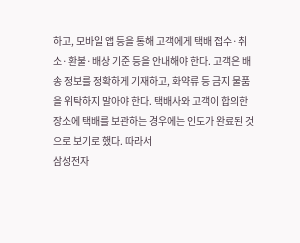하고, 모바일 앱 등을 통해 고객에게 택배 접수·취소·환불·배상 기준 등을 안내해야 한다. 고객은 배송 정보를 정확하게 기재하고, 화약류 등 금지 물품을 위탁하지 말아야 한다. 택배사와 고객이 합의한 장소에 택배를 보관하는 경우에는 인도가 완료된 것으로 보기로 했다. 따라서
삼성전자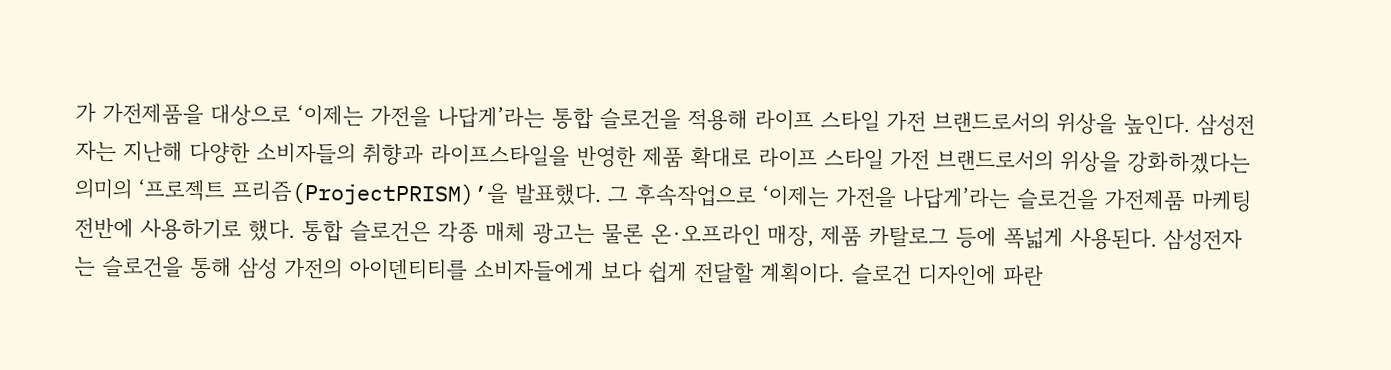가 가전제품을 대상으로 ‘이제는 가전을 나답게’라는 통합 슬로건을 적용해 라이프 스타일 가전 브랜드로서의 위상을 높인다. 삼성전자는 지난해 다양한 소비자들의 취향과 라이프스타일을 반영한 제품 확대로 라이프 스타일 가전 브랜드로서의 위상을 강화하겠다는 의미의 ‘프로젝트 프리즘(ProjectPRISM)’을 발표했다. 그 후속작업으로 ‘이제는 가전을 나답게’라는 슬로건을 가전제품 마케팅 전반에 사용하기로 했다. 통합 슬로건은 각종 매체 광고는 물론 온·오프라인 매장, 제품 카탈로그 등에 폭넓게 사용된다. 삼성전자는 슬로건을 통해 삼성 가전의 아이덴티티를 소비자들에게 보다 쉽게 전달할 계획이다. 슬로건 디자인에 파란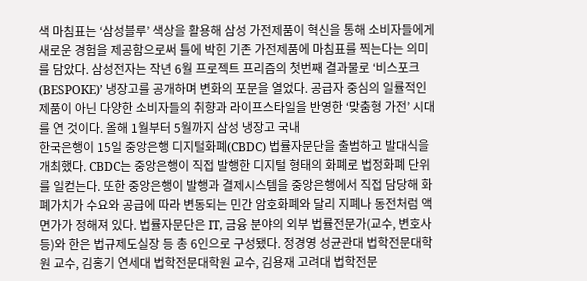색 마침표는 ‘삼성블루’ 색상을 활용해 삼성 가전제품이 혁신을 통해 소비자들에게 새로운 경험을 제공함으로써 틀에 박힌 기존 가전제품에 마침표를 찍는다는 의미를 담았다. 삼성전자는 작년 6월 프로젝트 프리즘의 첫번째 결과물로 ‘비스포크(BESPOKE)’ 냉장고를 공개하며 변화의 포문을 열었다. 공급자 중심의 일률적인 제품이 아닌 다양한 소비자들의 취향과 라이프스타일을 반영한 ‘맞춤형 가전’ 시대를 연 것이다. 올해 1월부터 5월까지 삼성 냉장고 국내
한국은행이 15일 중앙은행 디지털화폐(CBDC) 법률자문단을 출범하고 발대식을 개최했다. CBDC는 중앙은행이 직접 발행한 디지털 형태의 화폐로 법정화폐 단위를 일컫는다. 또한 중앙은행이 발행과 결제시스템을 중앙은행에서 직접 담당해 화폐가치가 수요와 공급에 따라 변동되는 민간 암호화폐와 달리 지폐나 동전처럼 액면가가 정해져 있다. 법률자문단은 IT, 금융 분야의 외부 법률전문가(교수, 변호사 등)와 한은 법규제도실장 등 총 6인으로 구성됐다. 정경영 성균관대 법학전문대학원 교수, 김홍기 연세대 법학전문대학원 교수, 김용재 고려대 법학전문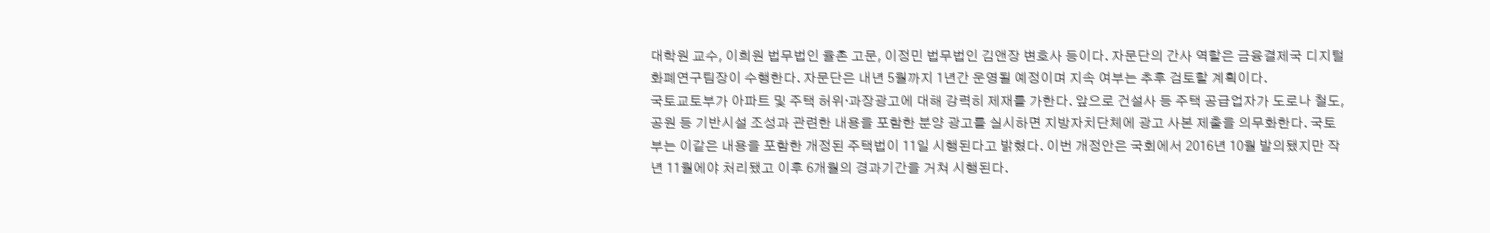대학원 교수, 이희원 법무법인 율촌 고문, 이정민 법무법인 김앤장 변호사 등이다. 자문단의 간사 역할은 금융결제국 디지털화폐연구팀장이 수행한다. 자문단은 내년 5월까지 1년간 운영될 예정이며 지속 여부는 추후 검토할 계획이다.
국토교토부가 아파트 및 주택 허위·과장광고에 대해 강력히 제재를 가한다. 앞으로 건설사 등 주택 공급업자가 도로나 철도, 공원 등 기반시설 조성과 관련한 내용을 포함한 분양 광고를 실시하면 지방자치단체에 광고 사본 제출을 의무화한다. 국토부는 이같은 내용을 포함한 개정된 주택법이 11일 시행된다고 밝혔다. 이번 개정안은 국회에서 2016년 10월 발의됐지만 작년 11월에야 처리됐고 이후 6개월의 경과기간을 거쳐 시행된다.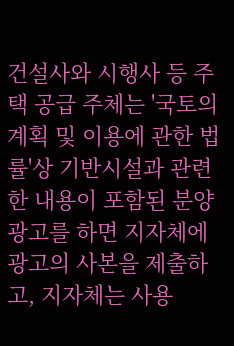건설사와 시행사 등 주택 공급 주체는 '국토의 계획 및 이용에 관한 법률'상 기반시설과 관련한 내용이 포함된 분양광고를 하면 지자체에 광고의 사본을 제출하고, 지자체는 사용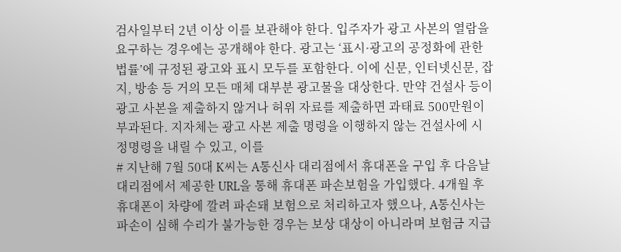검사일부터 2년 이상 이를 보관해야 한다. 입주자가 광고 사본의 열람을 요구하는 경우에는 공개해야 한다. 광고는 ‘표시·광고의 공정화에 관한 법률’에 규정된 광고와 표시 모두를 포함한다. 이에 신문, 인터넷신문, 잡지, 방송 등 거의 모든 매체 대부분 광고물을 대상한다. 만약 건설사 등이 광고 사본을 제출하지 않거나 허위 자료를 제출하면 과태료 500만원이 부과된다. 지자체는 광고 사본 제출 명령을 이행하지 않는 건설사에 시정명령을 내릴 수 있고, 이를
# 지난해 7월 50대 K씨는 A통신사 대리점에서 휴대폰을 구입 후 다음날 대리점에서 제공한 URL을 통해 휴대폰 파손보험을 가입했다. 4개월 후 휴대폰이 차량에 깔려 파손돼 보험으로 처리하고자 했으나, A통신사는 파손이 심해 수리가 불가능한 경우는 보상 대상이 아니라며 보험금 지급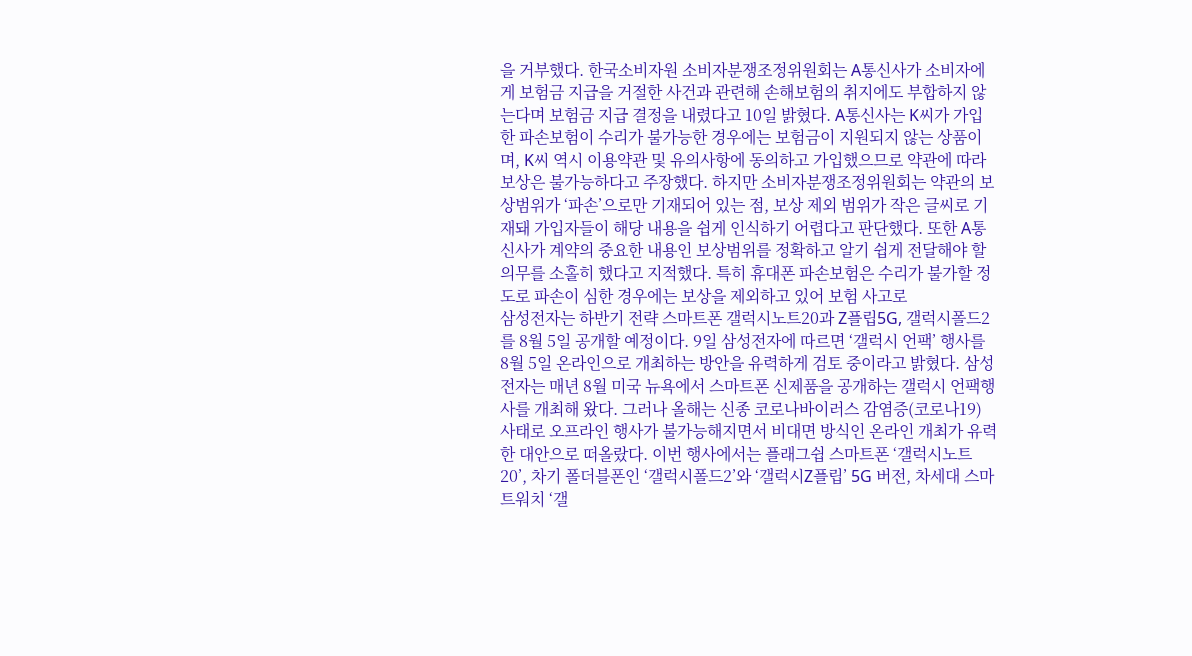을 거부했다. 한국소비자원 소비자분쟁조정위원회는 A통신사가 소비자에게 보험금 지급을 거절한 사건과 관련해 손해보험의 취지에도 부합하지 않는다며 보험금 지급 결정을 내렸다고 10일 밝혔다. A통신사는 K씨가 가입한 파손보험이 수리가 불가능한 경우에는 보험금이 지원되지 않는 상품이며, K씨 역시 이용약관 및 유의사항에 동의하고 가입했으므로 약관에 따라 보상은 불가능하다고 주장했다. 하지만 소비자분쟁조정위원회는 약관의 보상범위가 ‘파손’으로만 기재되어 있는 점, 보상 제외 범위가 작은 글씨로 기재돼 가입자들이 해당 내용을 쉽게 인식하기 어렵다고 판단했다. 또한 A통신사가 계약의 중요한 내용인 보상범위를 정확하고 알기 쉽게 전달해야 할 의무를 소홀히 했다고 지적했다. 특히 휴대폰 파손보험은 수리가 불가할 정도로 파손이 심한 경우에는 보상을 제외하고 있어 보험 사고로
삼성전자는 하반기 전략 스마트폰 갤럭시노트20과 Z플립5G, 갤럭시폴드2를 8월 5일 공개할 예정이다. 9일 삼성전자에 따르면 ‘갤럭시 언팩’ 행사를 8월 5일 온라인으로 개최하는 방안을 유력하게 검토 중이라고 밝혔다. 삼성전자는 매년 8월 미국 뉴욕에서 스마트폰 신제품을 공개하는 갤럭시 언팩행사를 개최해 왔다. 그러나 올해는 신종 코로나바이러스 감염증(코로나19) 사태로 오프라인 행사가 불가능해지면서 비대면 방식인 온라인 개최가 유력한 대안으로 떠올랐다. 이번 행사에서는 플래그쉽 스마트폰 ‘갤럭시노트20’, 차기 폴더블폰인 ‘갤럭시폴드2’와 ‘갤럭시Z플립’ 5G 버전, 차세대 스마트워치 ‘갤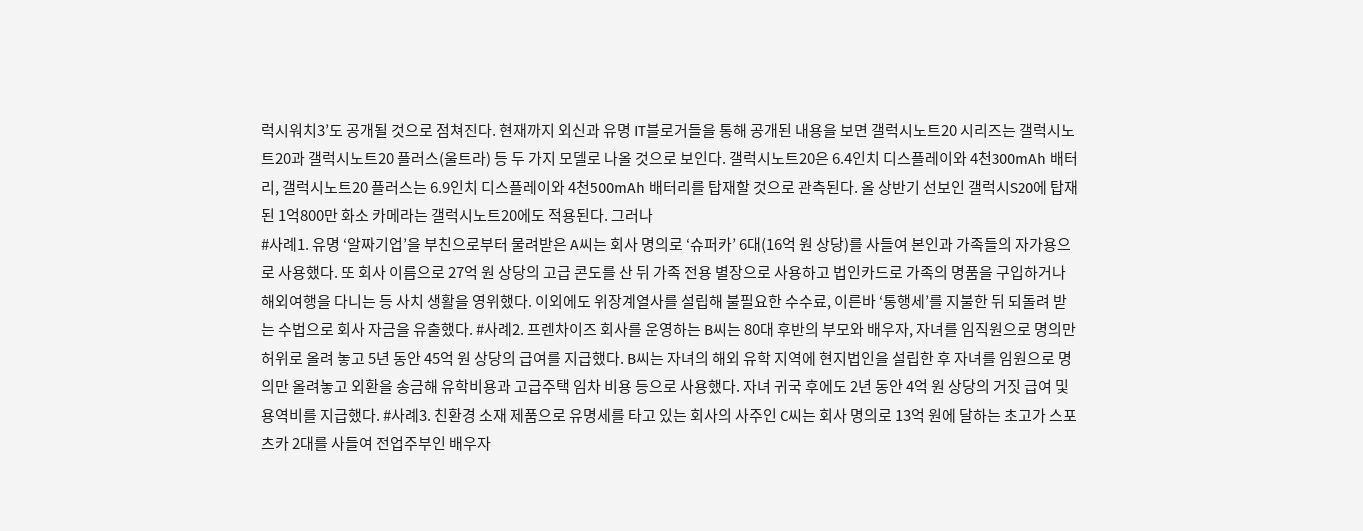럭시워치3’도 공개될 것으로 점쳐진다. 현재까지 외신과 유명 IT블로거들을 통해 공개된 내용을 보면 갤럭시노트20 시리즈는 갤럭시노트20과 갤럭시노트20 플러스(울트라) 등 두 가지 모델로 나올 것으로 보인다. 갤럭시노트20은 6.4인치 디스플레이와 4천300mAh 배터리, 갤럭시노트20 플러스는 6.9인치 디스플레이와 4천500mAh 배터리를 탑재할 것으로 관측된다. 올 상반기 선보인 갤럭시S20에 탑재된 1억800만 화소 카메라는 갤럭시노트20에도 적용된다. 그러나
#사례1. 유명 ‘알짜기업’을 부친으로부터 물려받은 A씨는 회사 명의로 ‘슈퍼카’ 6대(16억 원 상당)를 사들여 본인과 가족들의 자가용으로 사용했다. 또 회사 이름으로 27억 원 상당의 고급 콘도를 산 뒤 가족 전용 별장으로 사용하고 법인카드로 가족의 명품을 구입하거나 해외여행을 다니는 등 사치 생활을 영위했다. 이외에도 위장계열사를 설립해 불필요한 수수료, 이른바 ‘통행세’를 지불한 뒤 되돌려 받는 수법으로 회사 자금을 유출했다. #사례2. 프렌차이즈 회사를 운영하는 B씨는 80대 후반의 부모와 배우자, 자녀를 임직원으로 명의만 허위로 올려 놓고 5년 동안 45억 원 상당의 급여를 지급했다. B씨는 자녀의 해외 유학 지역에 현지법인을 설립한 후 자녀를 임원으로 명의만 올려놓고 외환을 송금해 유학비용과 고급주택 임차 비용 등으로 사용했다. 자녀 귀국 후에도 2년 동안 4억 원 상당의 거짓 급여 및 용역비를 지급했다. #사례3. 친환경 소재 제품으로 유명세를 타고 있는 회사의 사주인 C씨는 회사 명의로 13억 원에 달하는 초고가 스포츠카 2대를 사들여 전업주부인 배우자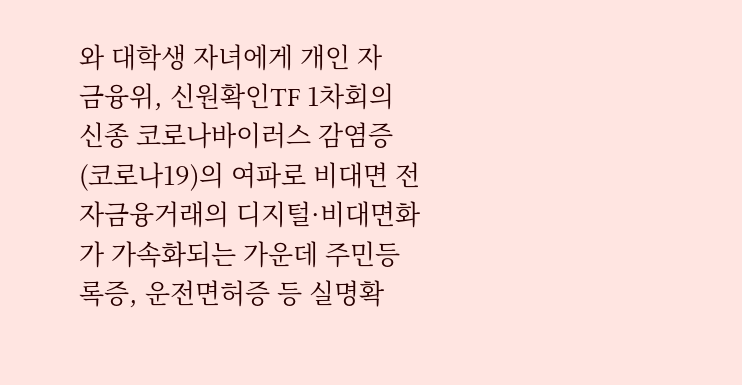와 대학생 자녀에게 개인 자
금융위, 신원확인TF 1차회의 신종 코로나바이러스 감염증(코로나19)의 여파로 비대면 전자금융거래의 디지털·비대면화가 가속화되는 가운데 주민등록증, 운전면허증 등 실명확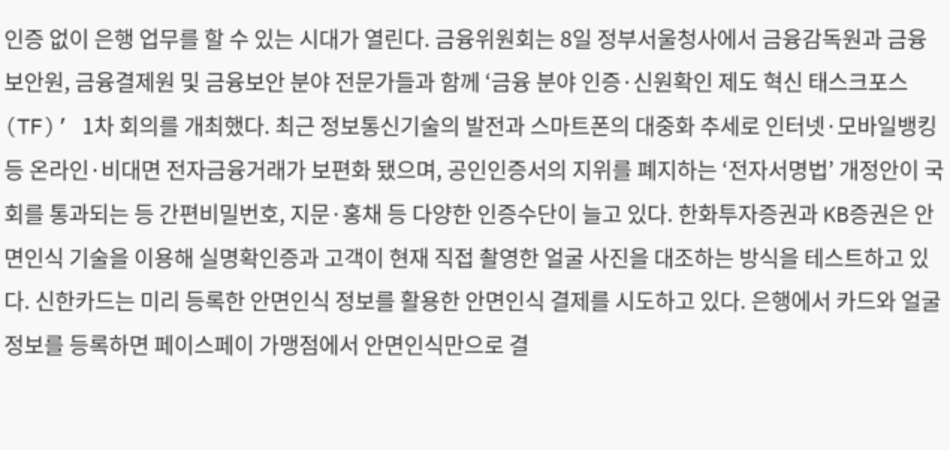인증 없이 은행 업무를 할 수 있는 시대가 열린다. 금융위원회는 8일 정부서울청사에서 금융감독원과 금융보안원, 금융결제원 및 금융보안 분야 전문가들과 함께 ‘금융 분야 인증·신원확인 제도 혁신 태스크포스(TF)’ 1차 회의를 개최했다. 최근 정보통신기술의 발전과 스마트폰의 대중화 추세로 인터넷·모바일뱅킹 등 온라인·비대면 전자금융거래가 보편화 됐으며, 공인인증서의 지위를 폐지하는 ‘전자서명법’ 개정안이 국회를 통과되는 등 간편비밀번호, 지문·홍채 등 다양한 인증수단이 늘고 있다. 한화투자증권과 KB증권은 안면인식 기술을 이용해 실명확인증과 고객이 현재 직접 촬영한 얼굴 사진을 대조하는 방식을 테스트하고 있다. 신한카드는 미리 등록한 안면인식 정보를 활용한 안면인식 결제를 시도하고 있다. 은행에서 카드와 얼굴 정보를 등록하면 페이스페이 가맹점에서 안면인식만으로 결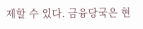제할 수 있다. 금융당국은 현